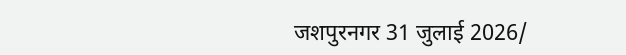जशपुरनगर 31 जुलाई 2026/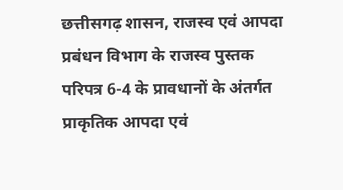छत्तीसगढ़ शासन, राजस्व एवं आपदा प्रबंधन विभाग के राजस्व पुस्तक परिपत्र 6-4 के प्रावधानों के अंतर्गत प्राकृतिक आपदा एवं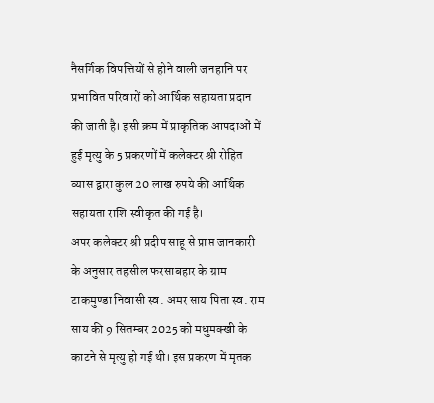नैसर्गिक विपत्तियों से होने वाली जनहानि पर प्रभावित परिवारों को आर्थिक सहायता प्रदान की जाती है। इसी क्रम में प्राकृतिक आपदाओं में हुई मृत्यु के 5 प्रकरणों में कलेक्टर श्री रोहित व्यास द्वारा कुल 20 लाख रुपये की आर्थिक सहायता राशि स्वीकृत की गई है।
अपर कलेक्टर श्री प्रदीप साहू से प्राप्त जानकारी के अनुसार तहसील फरसाबहार के ग्राम टाकमुण्डा निवासी स्व. अमर साय पिता स्व. राम साय की 9 सितम्बर 2025 को मधुमक्खी के काटने से मृत्यु हो गई थी। इस प्रकरण में मृतक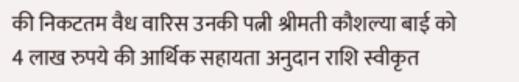की निकटतम वैध वारिस उनकी पत्नी श्रीमती कौशल्या बाई को 4 लाख रुपये की आर्थिक सहायता अनुदान राशि स्वीकृत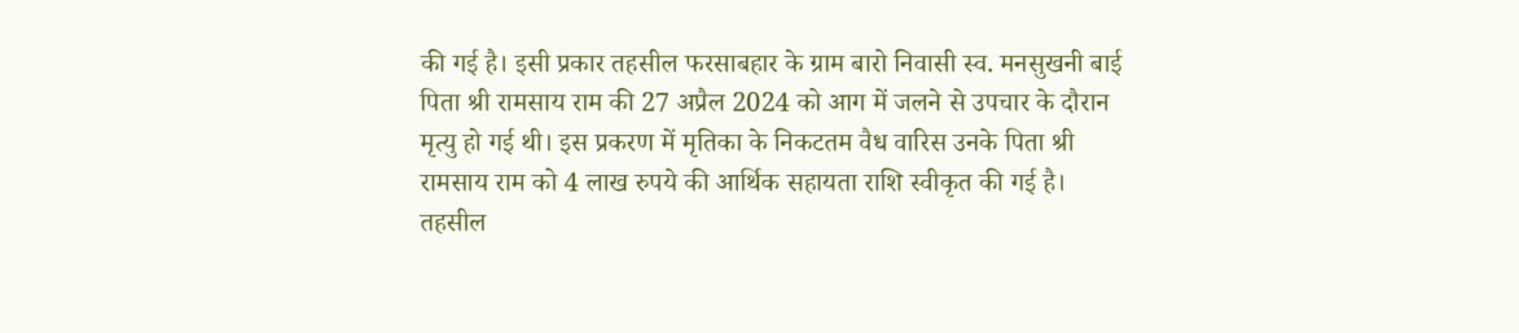की गई है। इसी प्रकार तहसील फरसाबहार के ग्राम बारो निवासी स्व. मनसुखनी बाई पिता श्री रामसाय राम की 27 अप्रैल 2024 को आग में जलने से उपचार के दौरान मृत्यु हो गई थी। इस प्रकरण में मृतिका के निकटतम वैध वारिस उनके पिता श्री रामसाय राम को 4 लाख रुपये की आर्थिक सहायता राशि स्वीकृत की गई है। तहसील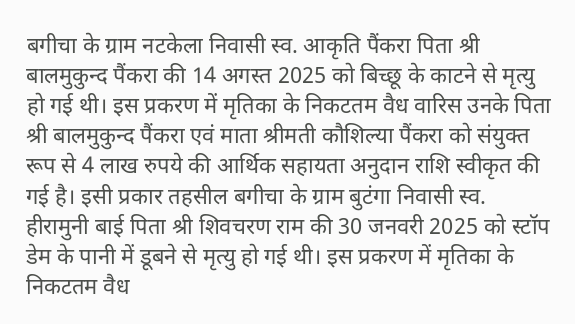बगीचा के ग्राम नटकेला निवासी स्व. आकृति पैंकरा पिता श्री बालमुकुन्द पैंकरा की 14 अगस्त 2025 को बिच्छू के काटने से मृत्यु हो गई थी। इस प्रकरण में मृतिका के निकटतम वैध वारिस उनके पिता श्री बालमुकुन्द पैंकरा एवं माता श्रीमती कौशिल्या पैंकरा को संयुक्त रूप से 4 लाख रुपये की आर्थिक सहायता अनुदान राशि स्वीकृत की गई है। इसी प्रकार तहसील बगीचा के ग्राम बुटंगा निवासी स्व. हीरामुनी बाई पिता श्री शिवचरण राम की 30 जनवरी 2025 को स्टॉप डेम के पानी में डूबने से मृत्यु हो गई थी। इस प्रकरण में मृतिका के निकटतम वैध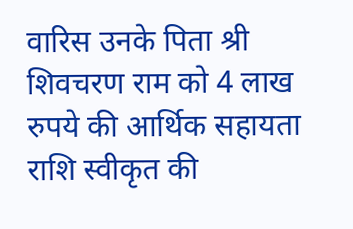वारिस उनके पिता श्री शिवचरण राम को 4 लाख रुपये की आर्थिक सहायता राशि स्वीकृत की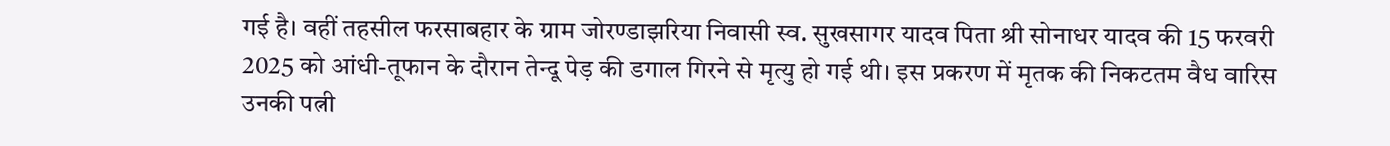गई है। वहीं तहसील फरसाबहार के ग्राम जोरण्डाझरिया निवासी स्व. सुखसागर यादव पिता श्री सोनाधर यादव की 15 फरवरी 2025 को आंधी-तूफान के दौरान तेन्दू पेड़ की डगाल गिरने से मृत्यु हो गई थी। इस प्रकरण में मृतक की निकटतम वैध वारिस उनकी पत्नी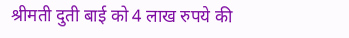श्रीमती दुती बाई को 4 लाख रुपये की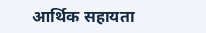आर्थिक सहायता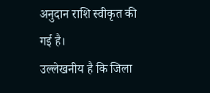अनुदान राशि स्वीकृत की गई है।
उल्लेखनीय है कि जिला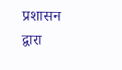प्रशासन द्वारा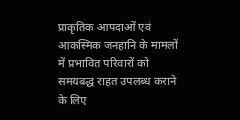प्राकृतिक आपदाओं एवं आकस्मिक जनहानि के मामलों में प्रभावित परिवारों को समयबद्ध राहत उपलब्ध कराने के लिए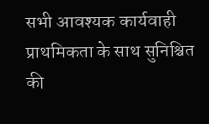सभी आवश्यक कार्यवाही प्राथमिकता के साथ सुनिश्चित की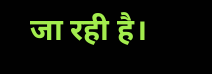जा रही है।